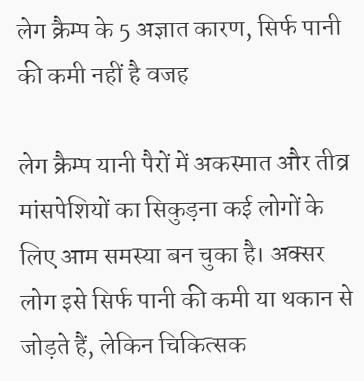लेग क्रैम्प के 5 अज्ञात कारण, सिर्फ पानी की कमी नहीं है वजह

लेग क्रैम्प यानी पैरों में अकस्मात और तीव्र मांसपेशियों का सिकुड़ना कई लोगों के लिए आम समस्या बन चुका है। अक्सर लोग इसे सिर्फ पानी की कमी या थकान से जोड़ते हैं, लेकिन चिकित्सक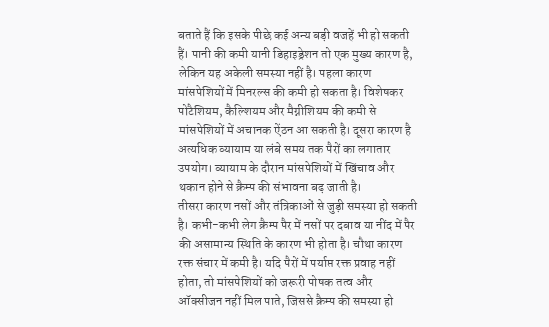बताते हैं कि इसके पीछे कई अन्य बड़ी वजहें भी हो सकती हैं। पानी की कमी यानी डिहाइड्रेशन तो एक मुख्य कारण है, लेकिन यह अकेली समस्या नहीं है। पहला कारण मांसपेशियों में मिनरल्स की कमी हो सकता है। विशेषकर पोटैशियम, कैल्शियम और मैग्नीशियम की कमी से मांसपेशियों में अचानक ऐंठन आ सकती है। दूसरा कारण है अत्यधिक व्यायाम या लंबे समय तक पैरों का लगातार उपयोग। व्यायाम के दौरान मांसपेशियों में खिंचाव और थकान होने से क्रैम्प की संभावना बढ़ जाती है।
तीसरा कारण नसों और तंत्रिकाओं से जुड़ी समस्या हो सकती है। कभी-कभी लेग क्रैम्प पैर में नसों पर दबाव या नींद में पैर की असामान्य स्थिति के कारण भी होता है। चौथा कारण रक्त संचार में कमी है। यदि पैरों में पर्याप्त रक्त प्रवाह नहीं होता, तो मांसपेशियों को जरूरी पोषक तत्व और ऑक्सीजन नहीं मिल पाते, जिससे क्रैम्प की समस्या हो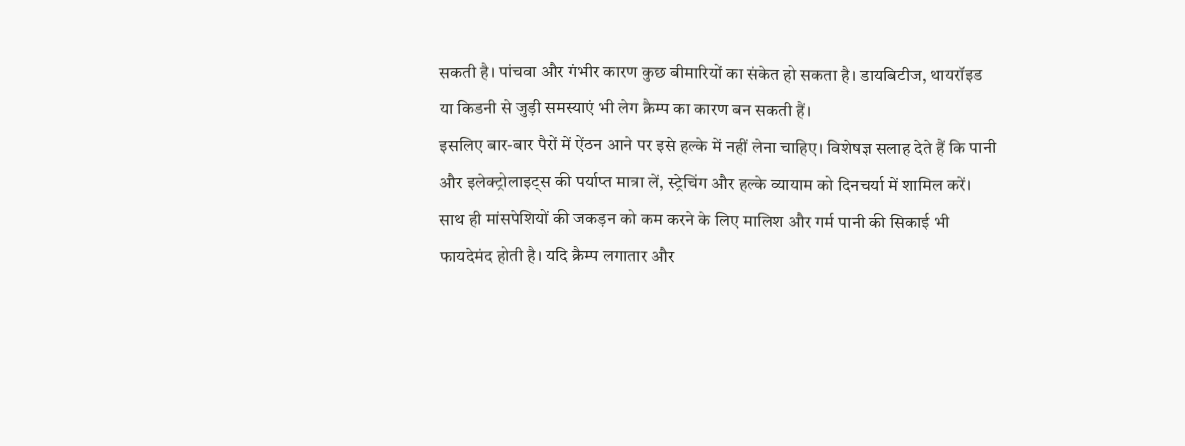सकती है। पांचवा और गंभीर कारण कुछ बीमारियों का संकेत हो सकता है। डायबिटीज, थायरॉइड या किडनी से जुड़ी समस्याएं भी लेग क्रैम्प का कारण बन सकती हैं।
इसलिए बार-बार पैरों में ऐंठन आने पर इसे हल्के में नहीं लेना चाहिए। विशेषज्ञ सलाह देते हैं कि पानी और इलेक्ट्रोलाइट्स की पर्याप्त मात्रा लें, स्ट्रेचिंग और हल्के व्यायाम को दिनचर्या में शामिल करें। साथ ही मांसपेशियों की जकड़न को कम करने के लिए मालिश और गर्म पानी की सिकाई भी फायदेमंद होती है। यदि क्रैम्प लगातार और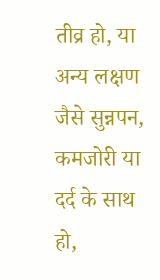तीव्र हो, या अन्य लक्षण जैसे सुन्नपन, कमजोरी या दर्द के साथ हो,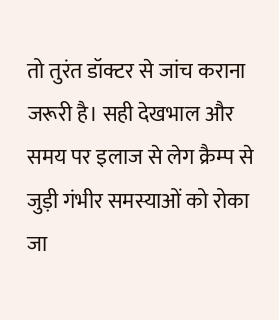तो तुरंत डॉक्टर से जांच कराना जरूरी है। सही देखभाल और समय पर इलाज से लेग क्रैम्प से जुड़ी गंभीर समस्याओं को रोका जा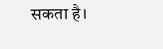सकता है।